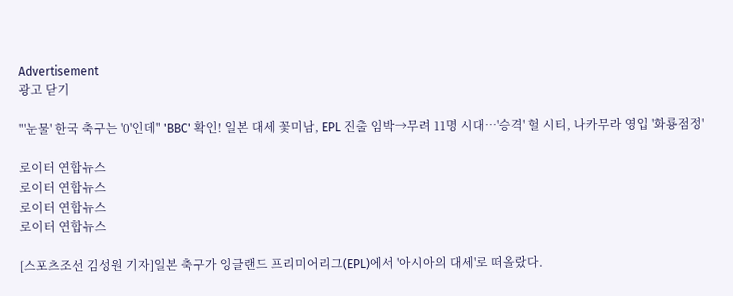Advertisement
광고 닫기

"'눈물' 한국 축구는 '0'인데" 'BBC' 확인! 일본 대세 꽃미남, EPL 진출 임박→무려 11명 시대…'승격' 헐 시티, 나카무라 영입 '화룡점정'

로이터 연합뉴스
로이터 연합뉴스
로이터 연합뉴스
로이터 연합뉴스

[스포츠조선 김성원 기자]일본 축구가 잉글랜드 프리미어리그(EPL)에서 '아시아의 대세'로 떠올랐다.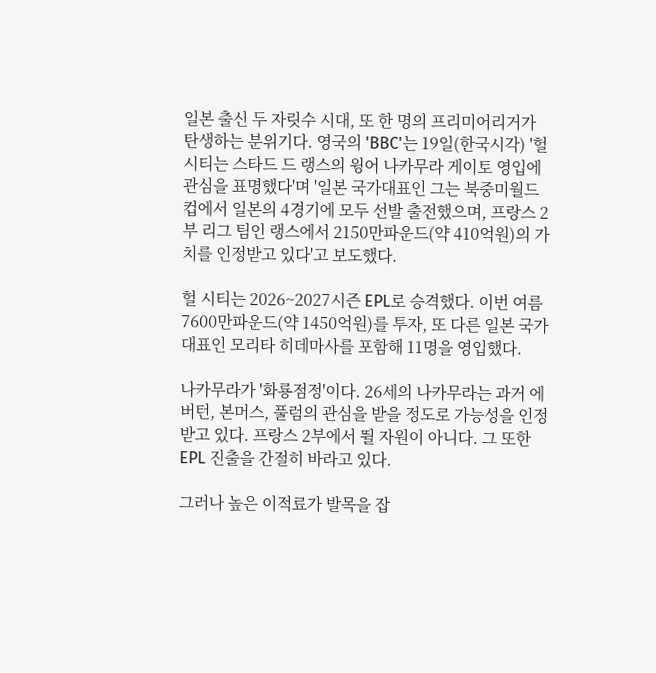일본 출신 두 자릿수 시대, 또 한 명의 프리미어리거가 탄생하는 분위기다. 영국의 'BBC'는 19일(한국시각) '헐 시티는 스타드 드 랭스의 윙어 나카무라 게이토 영입에 관심을 표명했다'며 '일본 국가대표인 그는 북중미월드컵에서 일본의 4경기에 모두 선발 출전했으며, 프랑스 2부 리그 팀인 랭스에서 2150만파운드(약 410억원)의 가치를 인정받고 있다'고 보도했다.

헐 시티는 2026~2027시즌 EPL로 승격했다. 이번 여름 7600만파운드(약 1450억원)를 투자, 또 다른 일본 국가대표인 모리타 히데마사를 포함해 11명을 영입했다.

나카무라가 '화룡점정'이다. 26세의 나카무라는 과거 에버턴, 본머스, 풀럼의 관심을 받을 정도로 가능성을 인정받고 있다. 프랑스 2부에서 뛸 자원이 아니다. 그 또한 EPL 진출을 간절히 바라고 있다.

그러나 높은 이적료가 발목을 잡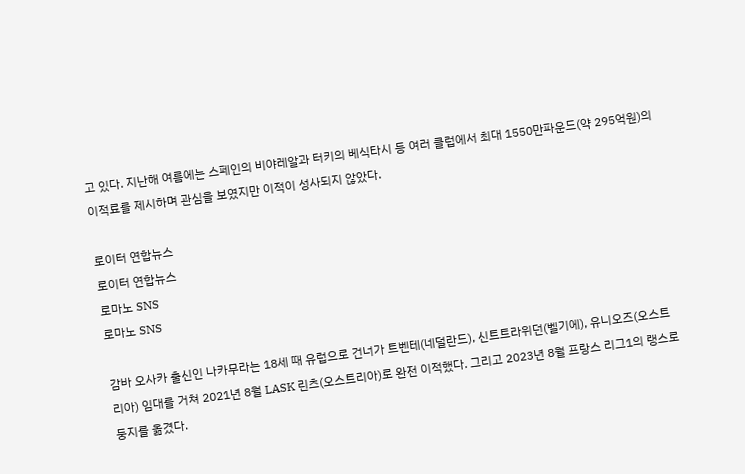고 있다. 지난해 여름에는 스페인의 비야레알과 터키의 베식타시 등 여러 클럽에서 최대 1550만파운드(약 295억원)의 이적료를 제시하며 관심을 보였지만 이적이 성사되지 않았다.

로이터 연합뉴스
로이터 연합뉴스
로마노 SNS
로마노 SNS

감바 오사카 출신인 나카무라는 18세 때 유럽으로 건너가 트벤테(네덜란드), 신트트라위던(벨기에), 유니오즈(오스트리아) 임대를 거쳐 2021년 8월 LASK 린츠(오스트리아)로 완전 이적했다. 그리고 2023년 8월 프랑스 리그1의 랭스로 둥지를 옮겼다.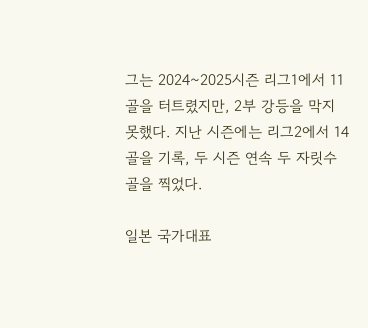그는 2024~2025시즌 리그1에서 11골을 터트렸지만, 2부 강등을 막지 못했다. 지난 시즌에는 리그2에서 14골을 기록, 두 시즌 연속 두 자릿수 골을 찍었다.

일본 국가대표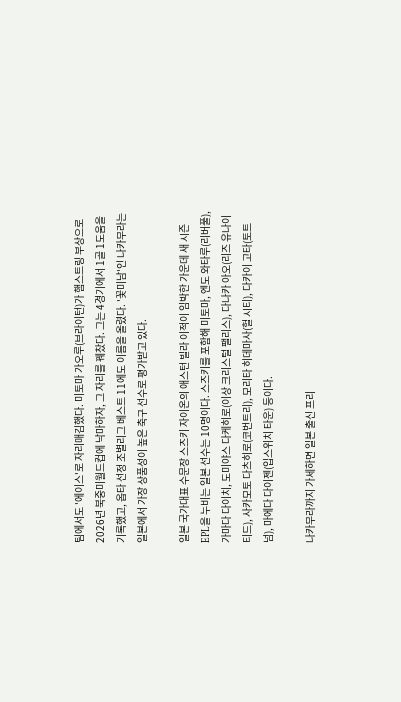팀에서도 '에이스'로 자리매김했다. 미토마 가오루(브라이턴)가 햄스트링 부상으로 2026년 북중미월드컵에 낙마하자, 그 자리를 꿰찼다. 그는 4경기에서 1골 1도움을 기록했고, 옵타 선정 조별리그 베스트 11에도 이름을 올렸다. '꽃미남'인 나카무라는 일본에서 가장 상품성이 높은 축구 선수로 평가받고 있다.

일본 국가대표 수문장 스즈키 자이온의 애스턴 빌라 이적이 임박한 가운데 새 시즌 EPL을 누비는 일본 선수는 10명이다. 스즈키를 포함해 미토마, 엔도 와타루(리버풀), 가마다 다이치, 도미야스 다케히로(이상 크리스털 팰리스), 다나카 아오(리즈 유나이티드), 사카모토 다츠히로(코번트리), 모리타 히데마사(헐 시티), 다카이 고타(토트넘), 마에다 다이젠(입스위치 타운) 등이다.

나카무라까지 가세하면 일본 출신 프리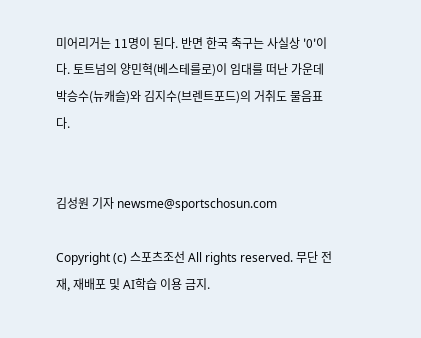미어리거는 11명이 된다. 반면 한국 축구는 사실상 '0'이다. 토트넘의 양민혁(베스테를로)이 임대를 떠난 가운데 박승수(뉴캐슬)와 김지수(브렌트포드)의 거취도 물음표다.


김성원 기자 newsme@sportschosun.com

Copyright (c) 스포츠조선 All rights reserved. 무단 전재, 재배포 및 AI학습 이용 금지.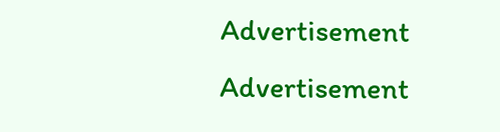Advertisement
Advertisement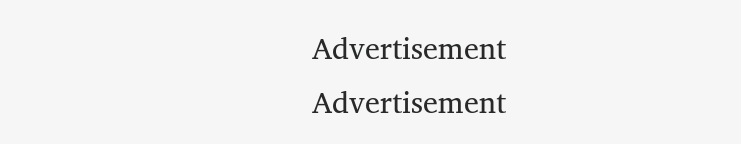Advertisement
Advertisement